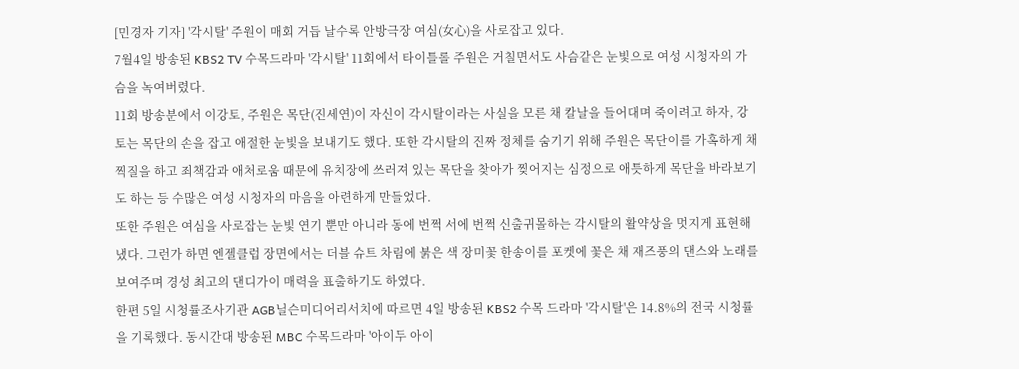[민경자 기자] '각시탈' 주원이 매회 거듭 날수록 안방극장 여심(女心)을 사로잡고 있다.
7월4일 방송된 KBS2 TV 수목드라마 '각시탈' 11회에서 타이틀롤 주원은 거칠면서도 사슴같은 눈빛으로 여성 시청자의 가슴을 녹여버렸다.
11회 방송분에서 이강토, 주원은 목단(진세연)이 자신이 각시탈이라는 사실을 모른 채 칼날을 들어대며 죽이려고 하자, 강토는 목단의 손을 잡고 애절한 눈빛을 보내기도 했다. 또한 각시탈의 진짜 정체를 숨기기 위해 주원은 목단이를 가혹하게 채찍질을 하고 죄책감과 애처로움 때문에 유치장에 쓰러져 있는 목단을 찾아가 찢어지는 심정으로 애틋하게 목단을 바라보기도 하는 등 수많은 여성 시청자의 마음을 아련하게 만들었다.
또한 주원은 여심을 사로잡는 눈빛 연기 뿐만 아니라 동에 번쩍 서에 번쩍 신출귀몰하는 각시탈의 활약상을 멋지게 표현해냈다. 그런가 하면 엔젤클럽 장면에서는 더블 슈트 차림에 붉은 색 장미꽃 한송이를 포켓에 꽃은 채 재즈풍의 댄스와 노래를 보여주며 경성 최고의 댄디가이 매력을 표출하기도 하였다.
한편 5일 시청률조사기관 AGB닐슨미디어리서치에 따르면 4일 방송된 KBS2 수목 드라마 '각시탈'은 14.8%의 전국 시청률을 기록했다. 동시간대 방송된 MBC 수목드라마 '아이두 아이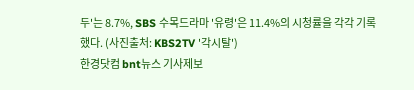두'는 8.7%, SBS 수목드라마 '유령'은 11.4%의 시청률을 각각 기록했다. (사진출처: KBS2TV '각시탈')
한경닷컴 bnt뉴스 기사제보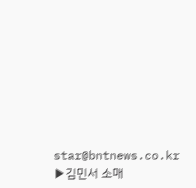star@bntnews.co.kr
▶김민서 소매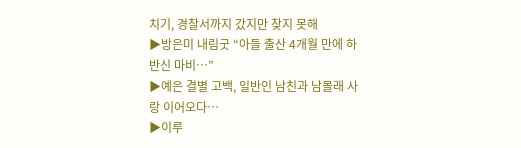치기, 경찰서까지 갔지만 찾지 못해
▶방은미 내림굿 “아들 출산 4개월 만에 하반신 마비…”
▶예은 결별 고백, 일반인 남친과 남몰래 사랑 이어오다…
▶이루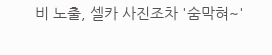비 노출, 셀카 사진조차 '숨막혀~'